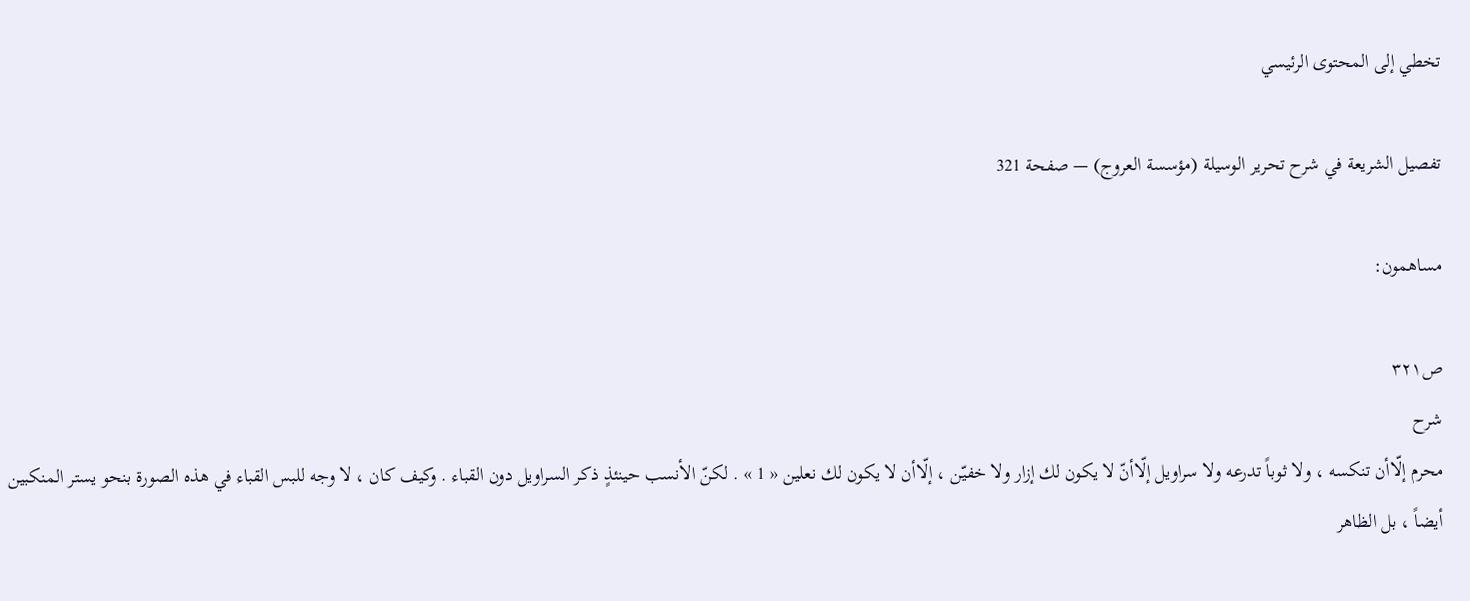تخطي إلى المحتوى الرئيسي

تفصيل الشريعة في شرح تحرير الوسيلة (مؤسسة العروج) — صفحة 321

مساهمون:

ص٣٢١
شرح
محرم إلّاأن تنكسه ، ولا ثوباً تدرعه ولا سراويل إلّاأنّ لا يكون لك إزار ولا خفيّن ، إلّاأن لا يكون لك نعلين « 1 » . لكنّ الأنسب حينئذٍ ذكر السراويل دون القباء . وكيف كان ، لا وجه للبس القباء في هذه الصورة بنحو يستر المنكبين أيضاً ، بل الظاهر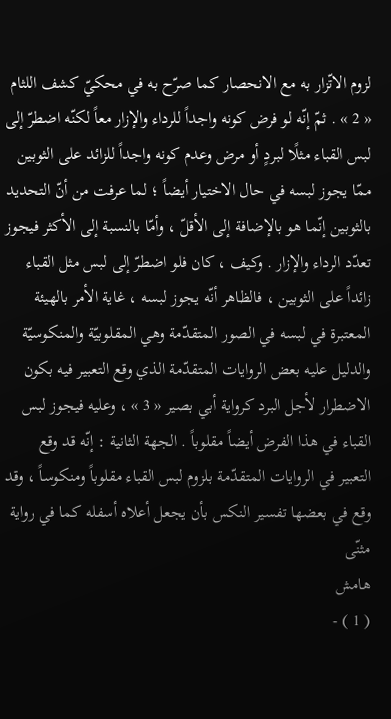لزوم الاتّزار به مع الانحصار كما صرّح به في محكيّ كشف اللثام « 2 » . ثمّ إنّه لو فرض كونه واجداً للرداء والإزار معاً لكنّه اضطرّ إلى لبس القباء مثلًا لبردٍ أو مرض وعدم كونه واجداً للزائد على الثوبين ممّا يجوز لبسه في حال الاختيار أيضاً ؛ لما عرفت من أنّ التحديد بالثوبين إنّما هو بالإضافة إلى الأقلّ ، وأمّا بالنسبة إلى الأكثر فيجوز تعدّد الرداء والإزار . وكيف ، كان فلو اضطرّ إلى لبس مثل القباء زائداً على الثوبين ، فالظاهر أنّه يجوز لبسه ، غاية الأمر بالهيئة المعتبرة في لبسه في الصور المتقدّمة وهي المقلوبيّة والمنكوسيّة والدليل عليه بعض الروايات المتقدّمة الذي وقع التعبير فيه بكون الاضطرار لأجل البرد كرواية أبي بصير « 3 » ، وعليه فيجوز لبس القباء في هذا الفرض أيضاً مقلوباً . الجهة الثانية : إنّه قد وقع التعبير في الروايات المتقدّمة بلزوم لبس القباء مقلوباً ومنكوساً ، وقد وقع في بعضها تفسير النكس بأن يجعل أعلاه أسفله كما في رواية مثنّى
هامش
( 1 ) -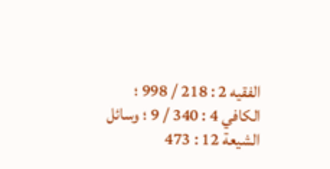الفقيه 2 : 218 / 998 ؛ الكافي 4 : 340 / 9 ؛ وسائل الشيعة 12 : 473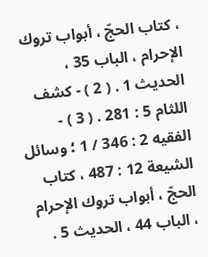، كتاب الحجّ ، أبواب تروك الإحرام ، الباب 35 ، الحديث 1 . ( 2 ) - كشف اللثام 5 : 281 . ( 3 ) - الفقيه 2 : 346 / 1 ؛ وسائل الشيعة 12 : 487 ، كتاب الحجّ ، أبواب تروك الإحرام ، الباب 44 ، الحديث 5 .